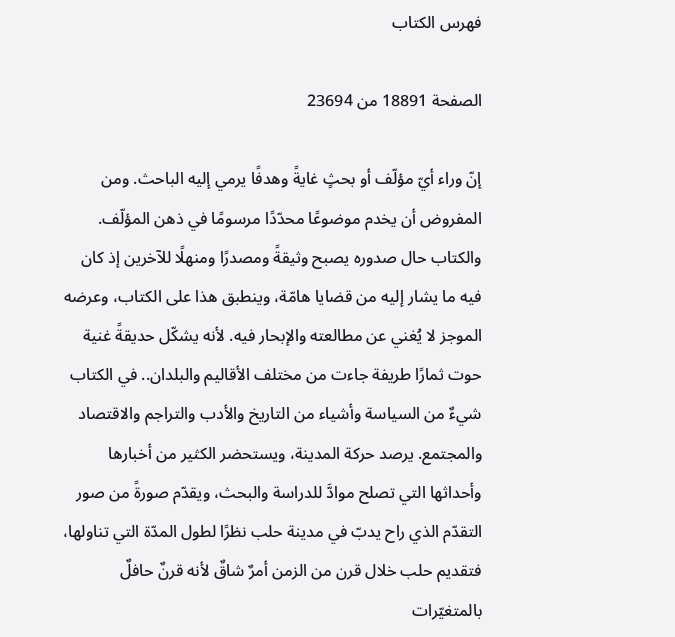فهرس الكتاب

الصفحة 18891 من 23694

إنّ وراء أيّ مؤلّف أو بحثٍ غايةً وهدفًا يرمي إليه الباحث. ومن المفروض أن يخدم موضوعًا محدّدًا مرسومًا في ذهن المؤلّف. والكتاب حال صدوره يصبح وثيقةً ومصدرًا ومنهلًا للآخرين إذ كان فيه ما يشار إليه من قضايا هامّة، وينطبق هذا على الكتاب، وعرضه الموجز لا يُغني عن مطالعته والإبحار فيه. لأنه يشكّل حديقةً غنية حوت ثمارًا طريفة جاءت من مختلف الأقاليم والبلدان.. في الكتاب شيءٌ من السياسة وأشياء من التاريخ والأدب والتراجم والاقتصاد والمجتمع. يرصد حركة المدينة، ويستحضر الكثير من أخبارها وأحداثها التي تصلح موادَّ للدراسة والبحث، ويقدّم صورةً من صور التقدّم الذي راح يدبّ في مدينة حلب نظرًا لطول المدّة التي تناولها، فتقديم حلب خلال قرن من الزمن أمرٌ شاقٌ لأنه قرنٌ حافلٌ بالمتغيّرات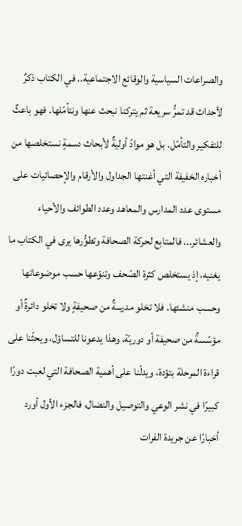والصراعات السياسية والوقائع الاجتماعية.. في الكتاب ذكرٌ لأحداث قد تمرُّ سريعة ثم يتركنا نبحث عنها ونتأمّلها. فهو باعثٌ للتفكير والتأمّل. بل هو موادّ أوليةٌ لأبحاث دسمةٍ نستخلصها من أخباره الخفيفة التي أغنتها الجداول والأرقام والإحصائيات على مستوى عدد المدارس والمعاهد وعدد الطوائف والأحياء والعشائر... فالمتابع لحركة الصحافة وتطوُّرها يرى في الكتاب ما يغنيه، إذ يستخلص كثرة الصّحف وتنوّعها حسب موضوعاتها وحسب منشئها. فلا تخلو مدرسةٌ من صحيفةٍ ولا تخلو دائرةٌ أو مؤسّسةٌ من صحيفة أو دوريّة، وهذا يدعونا للتساؤل، ويحثّنا على قراءة المرحلة بتؤدة، ويدلّنا على أهمية الصحافة التي لعبت دورًا كبيرًا في نشر الوعي والتوصيل والنضال، فالجزء الأول أورد أخبارًا عن جريدة الفرات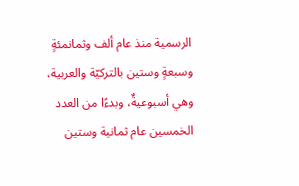الرسمية منذ عام ألف وثمانمئةٍ وسبعةٍ وستين بالتركيّة والعربية، وهي أسبوعيةٌ، وبدءًا من العدد الخمسين عام ثمانية وستين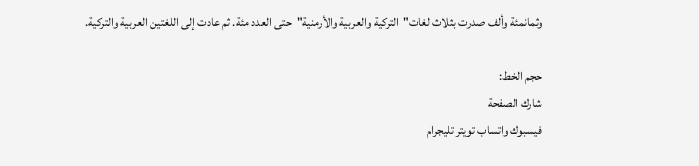وثمانمئة وألف صدرت بثلاث لغات"التركية والعربية والأرمنية"حتى العدد مئة. ثم عادت إلى اللغتين العربية والتركية.

حجم الخط:
شارك الصفحة
فيسبوك واتساب تويتر تليجرام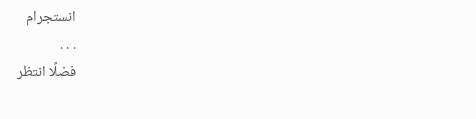انستجرام
. . .
فضلًا انتظر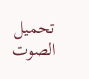تحميل الصوت